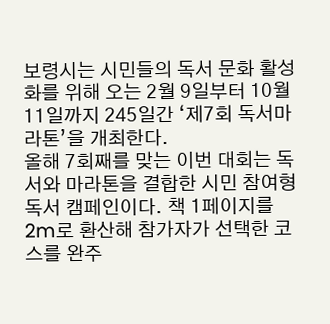보령시는 시민들의 독서 문화 활성화를 위해 오는 2월 9일부터 10월 11일까지 245일간 ‘제7회 독서마라톤’을 개최한다.
올해 7회째를 맞는 이번 대회는 독서와 마라톤을 결합한 시민 참여형 독서 캠페인이다. 책 1페이지를 2m로 환산해 참가자가 선택한 코스를 완주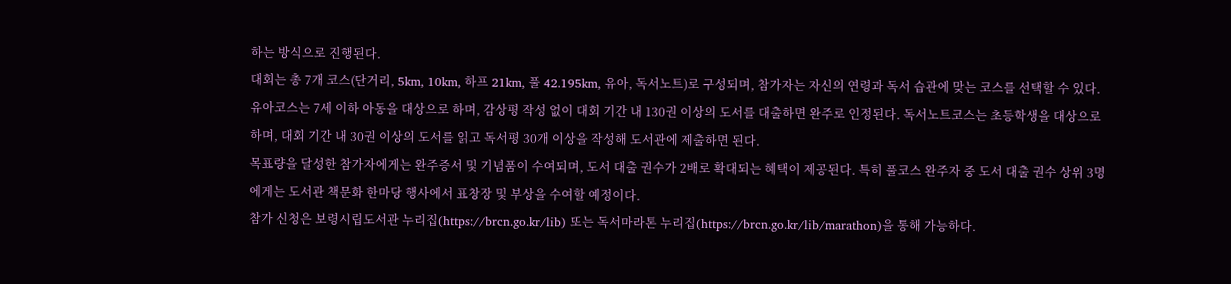하는 방식으로 진행된다.
대회는 총 7개 코스(단거리, 5km, 10km, 하프 21km, 풀 42.195km, 유아, 독서노트)로 구성되며, 참가자는 자신의 연령과 독서 습관에 맞는 코스를 선택할 수 있다.
유아코스는 7세 이하 아동을 대상으로 하며, 감상평 작성 없이 대회 기간 내 130권 이상의 도서를 대출하면 완주로 인정된다. 독서노트코스는 초등학생을 대상으로 하며, 대회 기간 내 30권 이상의 도서를 읽고 독서평 30개 이상을 작성해 도서관에 제출하면 된다.
목표량을 달성한 참가자에게는 완주증서 및 기념품이 수여되며, 도서 대출 권수가 2배로 확대되는 혜택이 제공된다. 특히 풀코스 완주자 중 도서 대출 권수 상위 3명에게는 도서관 책문화 한마당 행사에서 표창장 및 부상을 수여할 예정이다.
참가 신청은 보령시립도서관 누리집(https://brcn.go.kr/lib) 또는 독서마라톤 누리집(https://brcn.go.kr/lib/marathon)을 통해 가능하다.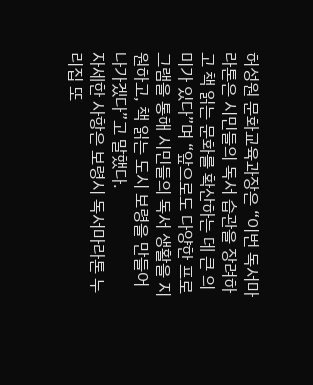허성원 문화교육과장은 “이번 독서마라톤은 시민들의 독서 습관을 장려하고 책 읽는 문화를 확산하는 데 큰 의미가 있다”며 “앞으로도 다양한 프로그램을 통해 시민들의 독서 생활을 지원하고, 책 읽는 도시 보령을 만들어 나가겠다”고 말했다.
자세한 사항은 보령시 독서마라톤 누리집 또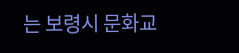는 보령시 문화교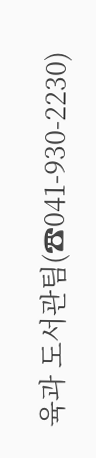육과 도서관팀(☎041-930-2230)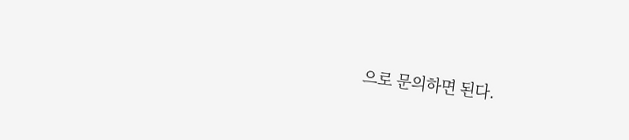으로 문의하면 된다.